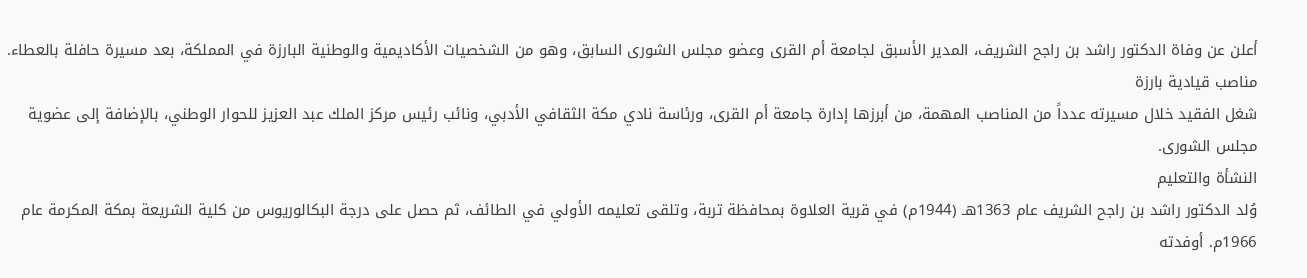أعلن عن وفاة الدكتور راشد بن راجح الشريف، المدير الأسبق لجامعة أم القرى وعضو مجلس الشورى السابق، وهو من الشخصيات الأكاديمية والوطنية البارزة في المملكة، بعد مسيرة حافلة بالعطاء.
مناصب قيادية بارزة
شغل الفقيد خلال مسيرته عدداً من المناصب المهمة، من أبرزها إدارة جامعة أم القرى، ورئاسة نادي مكة الثقافي الأدبي، ونائب رئيس مركز الملك عبد العزيز للحوار الوطني، بالإضافة إلى عضوية مجلس الشورى.
النشأة والتعليم
وُلد الدكتور راشد بن راجح الشريف عام 1363هـ (1944م) في قرية العلاوة بمحافظة تربة، وتلقى تعليمه الأولي في الطائف، ثم حصل على درجة البكالوريوس من كلية الشريعة بمكة المكرمة عام 1966م. أوفدته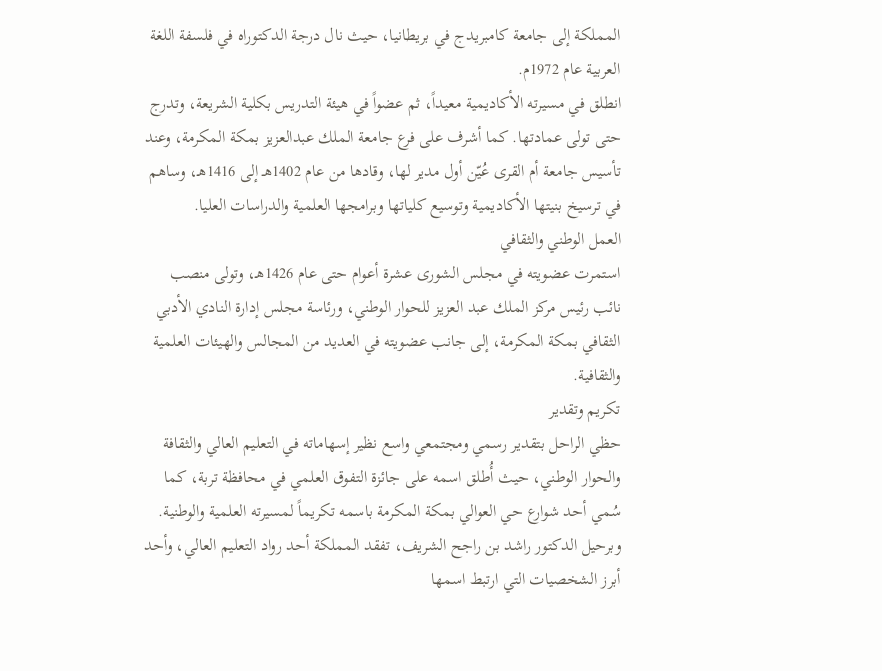المملكة إلى جامعة كامبريدج في بريطانيا، حيث نال درجة الدكتوراه في فلسفة اللغة العربية عام 1972م.
انطلق في مسيرته الأكاديمية معيداً، ثم عضواً في هيئة التدريس بكلية الشريعة، وتدرج حتى تولى عمادتها. كما أشرف على فرع جامعة الملك عبدالعزيز بمكة المكرمة، وعند تأسيس جامعة أم القرى عُيّن أول مدير لها، وقادها من عام 1402هـ إلى 1416هـ، وساهم في ترسيخ بنيتها الأكاديمية وتوسيع كلياتها وبرامجها العلمية والدراسات العليا.
العمل الوطني والثقافي
استمرت عضويته في مجلس الشورى عشرة أعوام حتى عام 1426هـ، وتولى منصب نائب رئيس مركز الملك عبد العزيز للحوار الوطني، ورئاسة مجلس إدارة النادي الأدبي الثقافي بمكة المكرمة، إلى جانب عضويته في العديد من المجالس والهيئات العلمية والثقافية.
تكريم وتقدير
حظي الراحل بتقدير رسمي ومجتمعي واسع نظير إسهاماته في التعليم العالي والثقافة والحوار الوطني، حيث أُطلق اسمه على جائزة التفوق العلمي في محافظة تربة، كما سُمي أحد شوارع حي العوالي بمكة المكرمة باسمه تكريماً لمسيرته العلمية والوطنية.
وبرحيل الدكتور راشد بن راجح الشريف، تفقد المملكة أحد رواد التعليم العالي، وأحد أبرز الشخصيات التي ارتبط اسمها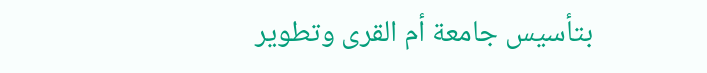بتأسيس جامعة أم القرى وتطوير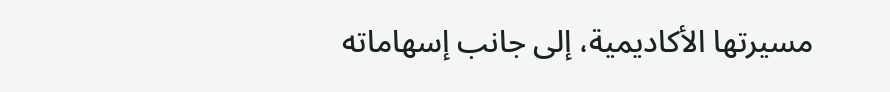مسيرتها الأكاديمية، إلى جانب إسهاماته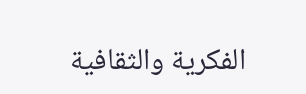الفكرية والثقافية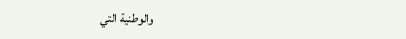والوطنية التي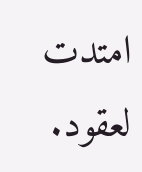امتدت لعقود.